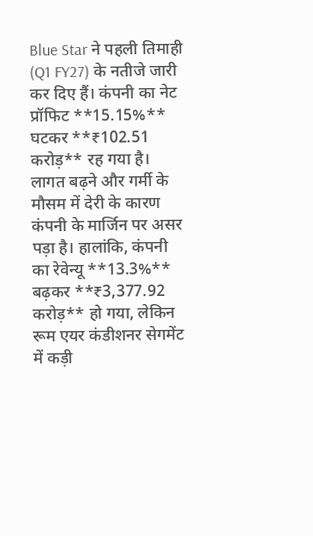Blue Star ने पहली तिमाही (Q1 FY27) के नतीजे जारी कर दिए हैं। कंपनी का नेट प्रॉफिट **15.15%** घटकर **₹102.51 करोड़** रह गया है। लागत बढ़ने और गर्मी के मौसम में देरी के कारण कंपनी के मार्जिन पर असर पड़ा है। हालांकि, कंपनी का रेवेन्यू **13.3%** बढ़कर **₹3,377.92 करोड़** हो गया, लेकिन रूम एयर कंडीशनर सेगमेंट में कड़ी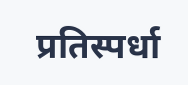प्रतिस्पर्धा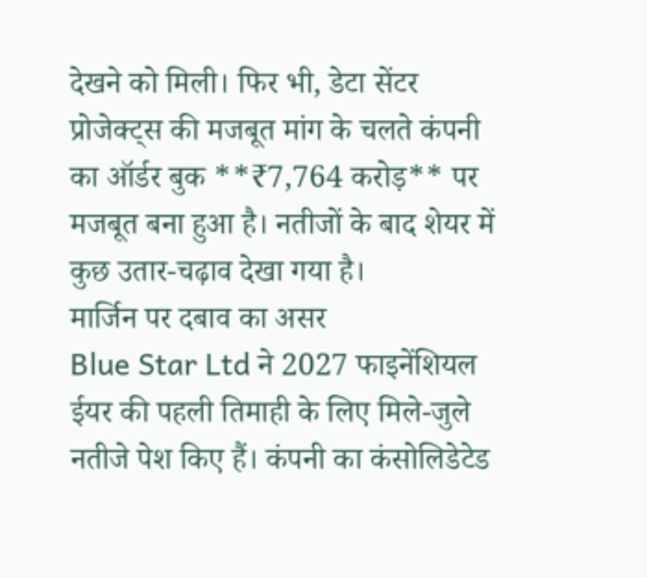देखने को मिली। फिर भी, डेटा सेंटर प्रोजेक्ट्स की मजबूत मांग के चलते कंपनी का ऑर्डर बुक **₹7,764 करोड़** पर मजबूत बना हुआ है। नतीजों के बाद शेयर में कुछ उतार-चढ़ाव देखा गया है।
मार्जिन पर दबाव का असर
Blue Star Ltd ने 2027 फाइनेंशियल ईयर की पहली तिमाही के लिए मिले-जुले नतीजे पेश किए हैं। कंपनी का कंसोलिडेटेड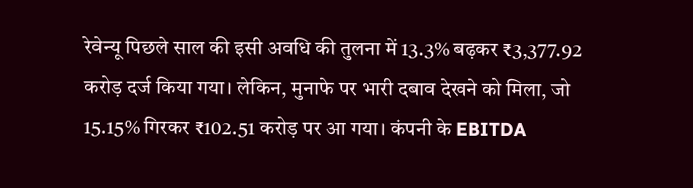रेवेन्यू पिछले साल की इसी अवधि की तुलना में 13.3% बढ़कर ₹3,377.92 करोड़ दर्ज किया गया। लेकिन, मुनाफे पर भारी दबाव देखने को मिला, जो 15.15% गिरकर ₹102.51 करोड़ पर आ गया। कंपनी के EBITDA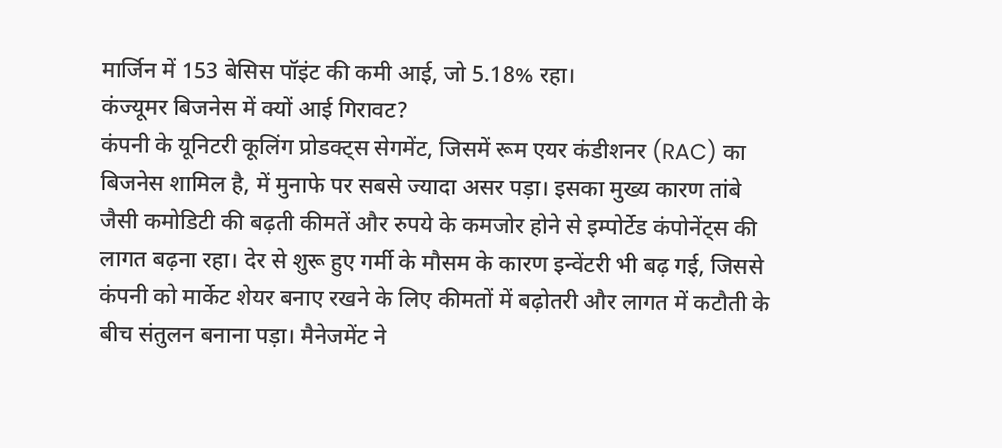मार्जिन में 153 बेसिस पॉइंट की कमी आई, जो 5.18% रहा।
कंज्यूमर बिजनेस में क्यों आई गिरावट?
कंपनी के यूनिटरी कूलिंग प्रोडक्ट्स सेगमेंट, जिसमें रूम एयर कंडीशनर (RAC) का बिजनेस शामिल है, में मुनाफे पर सबसे ज्यादा असर पड़ा। इसका मुख्य कारण तांबे जैसी कमोडिटी की बढ़ती कीमतें और रुपये के कमजोर होने से इम्पोर्टेड कंपोनेंट्स की लागत बढ़ना रहा। देर से शुरू हुए गर्मी के मौसम के कारण इन्वेंटरी भी बढ़ गई, जिससे कंपनी को मार्केट शेयर बनाए रखने के लिए कीमतों में बढ़ोतरी और लागत में कटौती के बीच संतुलन बनाना पड़ा। मैनेजमेंट ने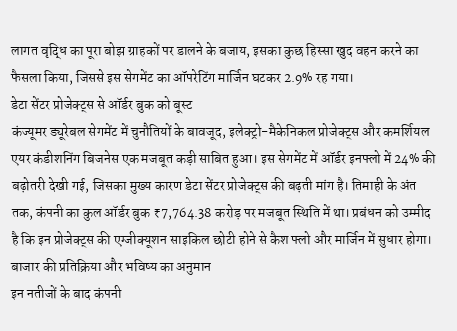लागत वृद्धि का पूरा बोझ ग्राहकों पर डालने के बजाय, इसका कुछ हिस्सा खुद वहन करने का फैसला किया, जिससे इस सेगमेंट का ऑपरेटिंग मार्जिन घटकर 2.9% रह गया।
डेटा सेंटर प्रोजेक्ट्स से ऑर्डर बुक को बूस्ट
कंज्यूमर ड्यूरेबल सेगमेंट में चुनौतियों के बावजूद, इलेक्ट्रो-मैकेनिकल प्रोजेक्ट्स और कमर्शियल एयर कंडीशनिंग बिजनेस एक मजबूत कड़ी साबित हुआ। इस सेगमेंट में ऑर्डर इनफ्लो में 24% की बढ़ोतरी देखी गई, जिसका मुख्य कारण डेटा सेंटर प्रोजेक्ट्स की बढ़ती मांग है। तिमाही के अंत तक, कंपनी का कुल ऑर्डर बुक ₹7,764.38 करोड़ पर मजबूत स्थिति में था। प्रबंधन को उम्मीद है कि इन प्रोजेक्ट्स की एग्जीक्यूशन साइकिल छोटी होने से कैश फ्लो और मार्जिन में सुधार होगा।
बाजार की प्रतिक्रिया और भविष्य का अनुमान
इन नतीजों के बाद कंपनी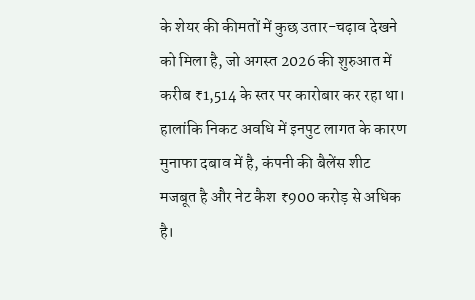के शेयर की कीमतों में कुछ उतार-चढ़ाव देखने को मिला है, जो अगस्त 2026 की शुरुआत में करीब ₹1,514 के स्तर पर कारोबार कर रहा था। हालांकि निकट अवधि में इनपुट लागत के कारण मुनाफा दबाव में है, कंपनी की बैलेंस शीट मजबूत है और नेट कैश ₹900 करोड़ से अधिक है।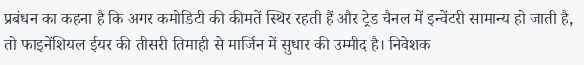प्रबंधन का कहना है कि अगर कमोडिटी की कीमतें स्थिर रहती हैं और ट्रेड चैनल में इन्वेंटरी सामान्य हो जाती है, तो फाइनेंशियल ईयर की तीसरी तिमाही से मार्जिन में सुधार की उम्मीद है। निवेशक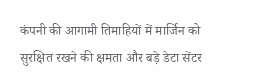कंपनी की आगामी तिमाहियों में मार्जिन को सुरक्षित रखने की क्षमता और बड़े डेटा सेंटर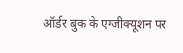ऑर्डर बुक के एग्जीक्यूशन पर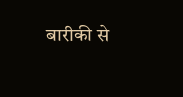बारीकी से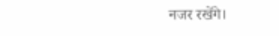नजर रखेंगे।